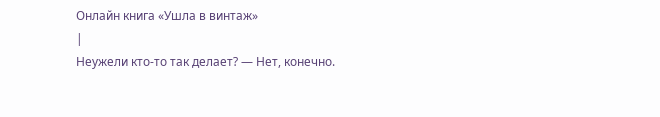Онлайн книга «Ушла в винтаж»
|
Неужели кто-то так делает? — Нет, конечно.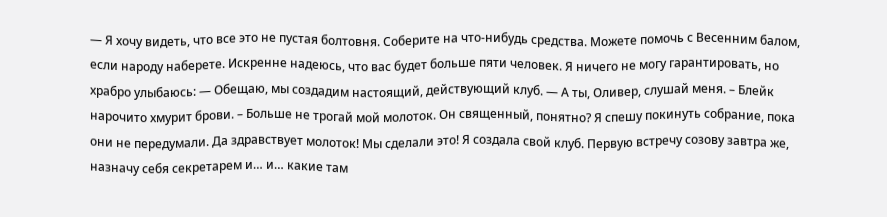— Я хочу видеть, что все это не пустая болтовня. Соберите на что-нибудь средства. Можете помочь с Весенним балом, если народу наберете. Искренне надеюсь, что вас будет больше пяти человек. Я ничего не могу гарантировать, но храбро улыбаюсь: — Обещаю, мы создадим настоящий, действующий клуб. — А ты, Оливер, слушай меня. – Блейк нарочито хмурит брови. – Больше не трогай мой молоток. Он священный, понятно? Я спешу покинуть собрание, пока они не передумали. Да здравствует молоток! Мы сделали это! Я создала свой клуб. Первую встречу созову завтра же, назначу себя секретарем и… и… какие там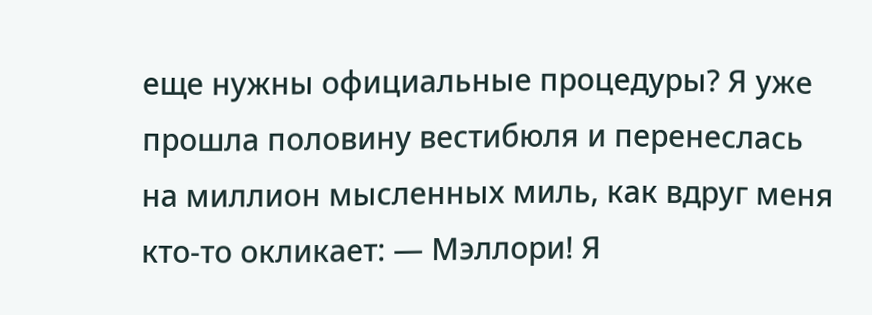еще нужны официальные процедуры? Я уже прошла половину вестибюля и перенеслась на миллион мысленных миль, как вдруг меня кто-то окликает: — Мэллори! Я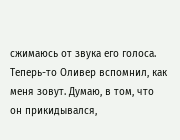сжимаюсь от звука его голоса. Теперь-то Оливер вспомнил, как меня зовут. Думаю, в том, что он прикидывался,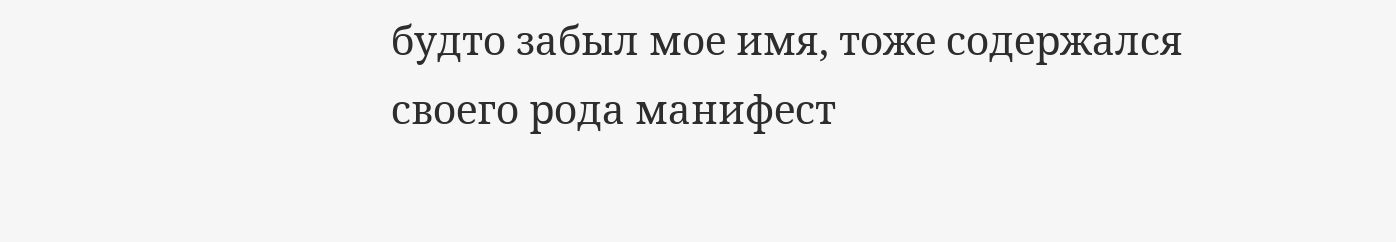будто забыл мое имя, тоже содержался своего рода манифест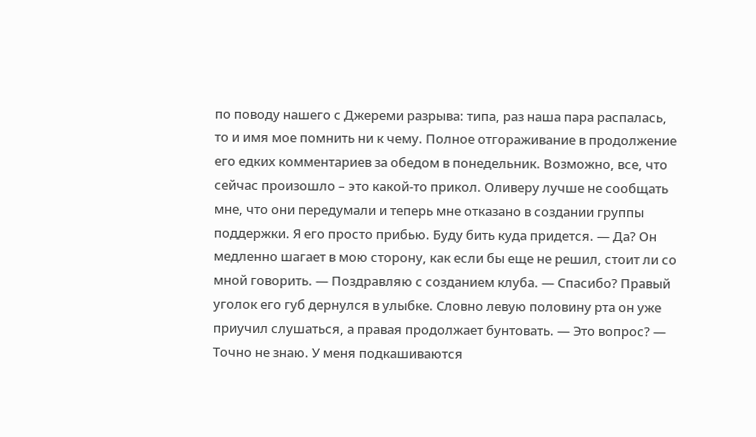по поводу нашего с Джереми разрыва: типа, раз наша пара распалась, то и имя мое помнить ни к чему. Полное отгораживание в продолжение его едких комментариев за обедом в понедельник. Возможно, все, что сейчас произошло – это какой-то прикол. Оливеру лучше не сообщать мне, что они передумали и теперь мне отказано в создании группы поддержки. Я его просто прибью. Буду бить куда придется. — Да? Он медленно шагает в мою сторону, как если бы еще не решил, стоит ли со мной говорить. — Поздравляю с созданием клуба. — Спасибо? Правый уголок его губ дернулся в улыбке. Словно левую половину рта он уже приучил слушаться, а правая продолжает бунтовать. — Это вопрос? — Точно не знаю. У меня подкашиваются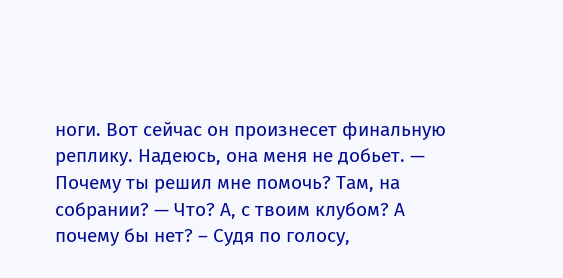ноги. Вот сейчас он произнесет финальную реплику. Надеюсь, она меня не добьет. — Почему ты решил мне помочь? Там, на собрании? — Что? А, с твоим клубом? А почему бы нет? – Судя по голосу,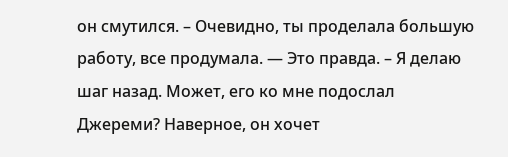он смутился. – Очевидно, ты проделала большую работу, все продумала. — Это правда. – Я делаю шаг назад. Может, его ко мне подослал Джереми? Наверное, он хочет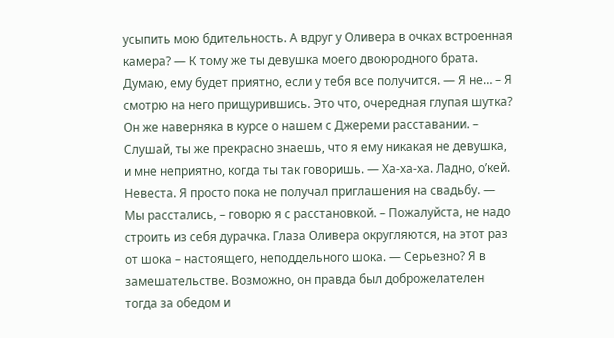усыпить мою бдительность. А вдруг у Оливера в очках встроенная камера? — К тому же ты девушка моего двоюродного брата. Думаю, ему будет приятно, если у тебя все получится. — Я не… – Я смотрю на него прищурившись. Это что, очередная глупая шутка? Он же наверняка в курсе о нашем с Джереми расставании. – Слушай, ты же прекрасно знаешь, что я ему никакая не девушка, и мне неприятно, когда ты так говоришь. — Ха-ха-ха. Ладно, о’кей. Невеста. Я просто пока не получал приглашения на свадьбу. — Мы расстались, – говорю я с расстановкой. – Пожалуйста, не надо строить из себя дурачка. Глаза Оливера округляются, на этот раз от шока – настоящего, неподдельного шока. — Серьезно? Я в замешательстве. Возможно, он правда был доброжелателен тогда за обедом и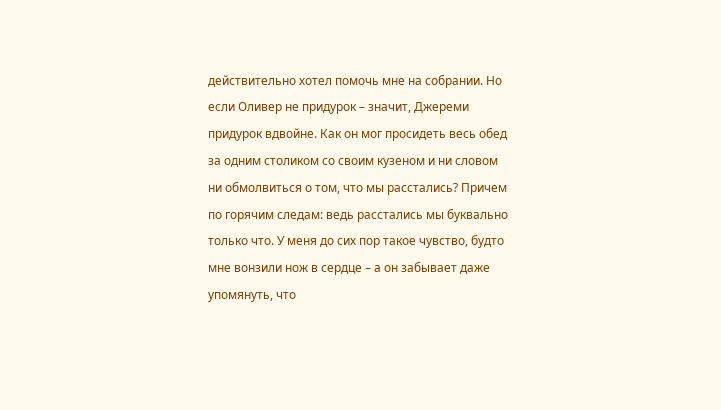действительно хотел помочь мне на собрании. Но если Оливер не придурок – значит, Джереми придурок вдвойне. Как он мог просидеть весь обед за одним столиком со своим кузеном и ни словом ни обмолвиться о том, что мы расстались? Причем по горячим следам: ведь расстались мы буквально только что. У меня до сих пор такое чувство, будто мне вонзили нож в сердце – а он забывает даже упомянуть, что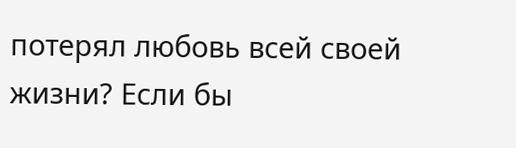потерял любовь всей своей жизни? Если бы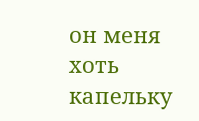он меня хоть капельку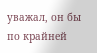уважал, он бы по крайней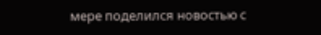мере поделился новостью с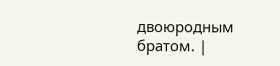двоюродным братом. |